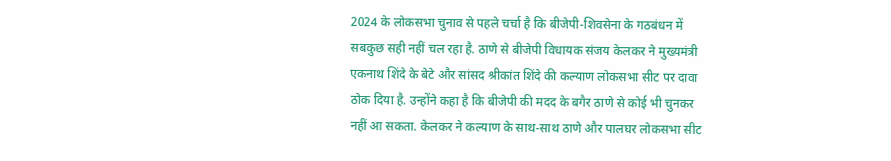2024 के लोकसभा चुनाव से पहले चर्चा है कि बीजेपी-शिवसेना के गठबंधन में सबकुछ सही नहीं चल रहा है. ठाणे से बीजेपी विधायक संजय केलकर ने मुख्यमंत्री एकनाथ शिंदे के बेटे और सांसद श्रीकांत शिंदे की कल्याण लोकसभा सीट पर दावा ठोक दिया है. उन्होंने कहा है कि बीजेपी की मदद के बगैर ठाणे से कोई भी चुनकर नहीं आ सकता. केलकर ने कल्याण के साथ-साथ ठाणे और पालघर लोकसभा सीट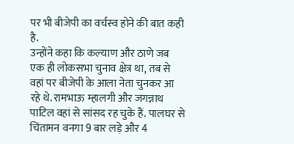पर भी बीजेपी का वर्चस्व होने की बात कही है.
उन्होंने कहा कि कल्याण और ठाणे जब एक ही लोकसभा चुनाव क्षेत्र था, तब से वहां पर बीजेपी के आला नेता चुनकर आ रहे थे. रामभाऊ म्हालगी और जगन्नाथ पाटिल वहां से सांसद रह चुके हैं. पालघर से चिंतामन वनगा 9 बार लड़े और 4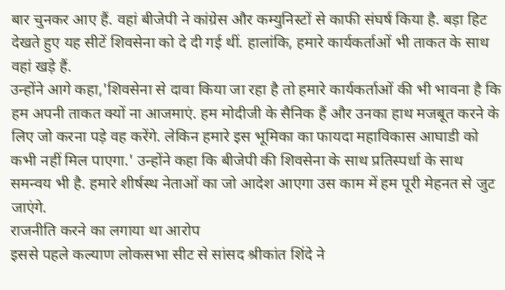बार चुनकर आए हैं. वहां बीजेपी ने कांग्रेस और कम्युनिस्टों से काफी संघर्ष किया है. बड़ा हिट देखते हुए यह सीटें शिवसेना को दे दी गई थीं. हालांकि, हमारे कार्यकर्ताओं भी ताकत के साथ वहां खड़े हैं.
उन्होंने आगे कहा,'शिवसेना से दावा किया जा रहा है तो हमारे कार्यकर्ताओं की भी भावना है कि हम अपनी ताकत क्यों ना आजमाएं. हम मोदीजी के सैनिक हैं और उनका हाथ मजबूत करने के लिए जो करना पड़े वह करेंगे. लेकिन हमारे इस भूमिका का फायदा महाविकास आघाडी को कभी नहीं मिल पाएगा.' उन्होंने कहा कि बीजेपी की शिवसेना के साथ प्रतिस्पर्धा के साथ समन्वय भी है. हमारे शीर्षस्थ नेताओं का जो आदेश आएगा उस काम में हम पूरी मेहनत से जुट जाएंगे.
राजनीति करने का लगाया था आरोप
इससे पहले कल्याण लोकसभा सीट से सांसद श्रीकांत शिंदे ने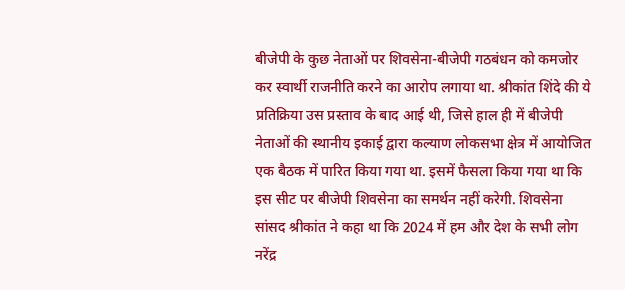बीजेपी के कुछ नेताओं पर शिवसेना-बीजेपी गठबंधन को कमजोर कर स्वार्थी राजनीति करने का आरोप लगाया था. श्रीकांत शिंदे की ये प्रतिक्रिया उस प्रस्ताव के बाद आई थी, जिसे हाल ही में बीजेपी नेताओं की स्थानीय इकाई द्वारा कल्याण लोकसभा क्षेत्र में आयोजित एक बैठक में पारित किया गया था. इसमें फैसला किया गया था कि इस सीट पर बीजेपी शिवसेना का समर्थन नहीं करेगी. शिवसेना सांसद श्रीकांत ने कहा था कि 2024 में हम और देश के सभी लोग नरेंद्र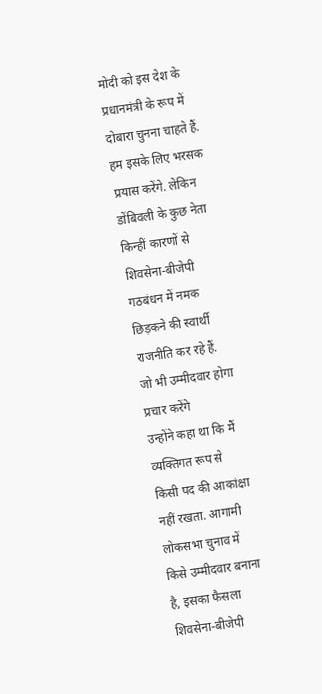मोदी को इस देश के प्रधानमंत्री के रूप में दोबारा चुनना चाहते हैं. हम इसके लिए भरसक प्रयास करेंगे. लेकिन डोंबिवली के कुछ नेता किन्हीं कारणों से शिवसेना-बीजेपी गठबंधन में नमक छिड़कने की स्वार्थी राजनीति कर रहे हैं.
जो भी उम्मीदवार होगा प्रचार करेंगे
उन्होंने कहा था कि मैं व्यक्तिगत रूप से किसी पद की आकांक्षा नहीं रखता. आगामी लोकसभा चुनाव में किसे उम्मीदवार बनाना है, इसका फैसला शिवसेना-बीजेपी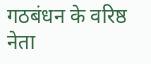गठबंधन के वरिष्ठ नेता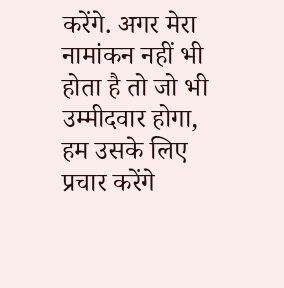करेंगे. अगर मेरा नामांकन नहीं भी होता है तो जो भी उम्मीदवार होगा, हम उसके लिए प्रचार करेंगे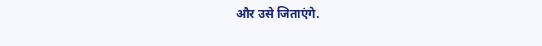और उसे जिताएंगे.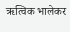ऋत्विक भालेकर